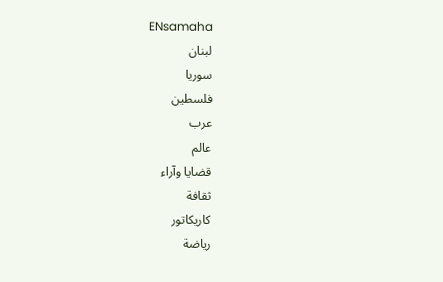ENsamaha
لبنان
سوريا
فلسطين
عرب
عالم
قضايا وآراء
ثقافة
كاريكاتور
رياضة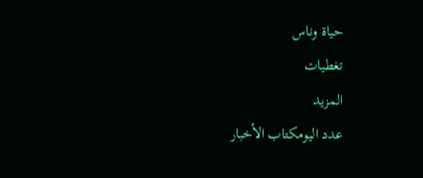حياة وناس
تغطيات
المزيد
عدد اليومكتاب الأخبار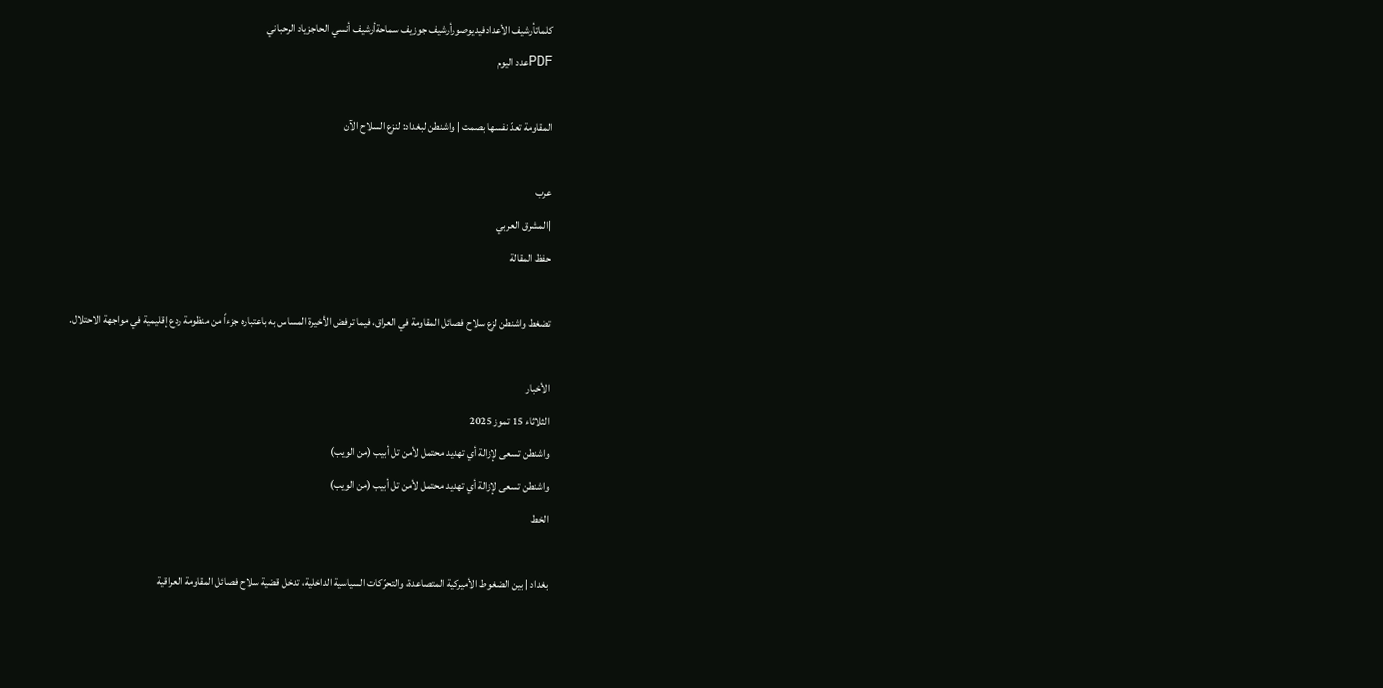كلماتأرشيف الأعدادفيديوصورأرشيف جوزيف سماحةأرشيف أنسي الحاجزياد الرحباني
PDFعدد اليوم

المقاومة تعدّ نفسها بصمت | واشنطن لبغداد: لنزع السلاح الآن

عرب
|المشرق العربي
حفظ المقالة

تضغط واشنطن لزع سلاح فصائل المقاومة في العراق، فيما ترفض الأخيرة المساس به باعتباره جزءاً من منظومة ردع إقليمية في مواجهة الاحتلال.

الأخبار
الثلاثاء 15 تموز 2025
واشنطن تسعى لإزالة أي تهديد محتمل لأمن تل أبيب (من الويب)
واشنطن تسعى لإزالة أي تهديد محتمل لأمن تل أبيب (من الويب)
الخط

بغداد | بين الضغوط الأميركية المتصاعدة، والتحرّكات السياسية الداخلية، تدخل قضية سلاح فصائل المقاومة العراقية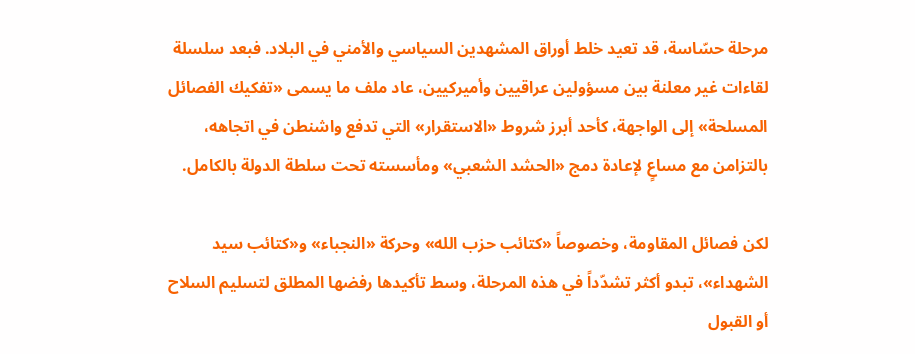مرحلة حسّاسة، قد تعيد خلط أوراق المشهدين السياسي والأمني في البلاد. فبعد سلسلة لقاءات غير معلنة بين مسؤولين عراقيين وأميركيين، عاد ملف ما يسمى «تفكيك الفصائل المسلحة» إلى الواجهة، كأحد أبرز شروط «الاستقرار» التي تدفع واشنطن في اتجاهه، بالتزامن مع مساعٍ لإعادة دمج «الحشد الشعبي» ومأسسته تحت سلطة الدولة بالكامل.

لكن فصائل المقاومة، وخصوصاً «كتائب حزب الله» وحركة «النجباء» و«كتائب سيد الشهداء»، تبدو أكثر تشدّداً في هذه المرحلة، وسط تأكيدها رفضها المطلق لتسليم السلاح أو القبول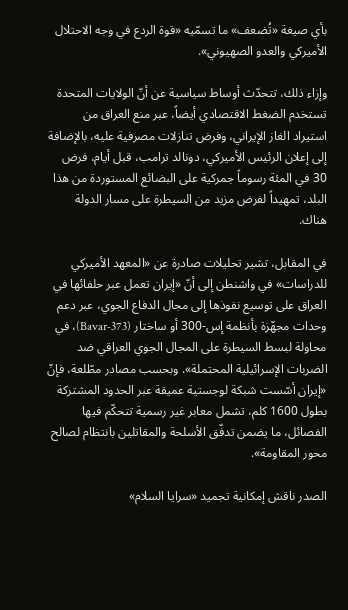بأي صيغة «تُضعف» ما تسمّيه «قوة الردع في وجه الاحتلال الأميركي والعدو الصهيوني».

وإزاء ذلك، تتحدّث أوساط سياسية عن أنّ الولايات المتحدة تستخدم الضغط الاقتصادي أيضاً، عبر منع العراق من استيراد الغاز الإيراني، وفرض تنازلات مصرفية عليه، بالإضافة إلى إعلان الرئيس الأميركي، دونالد ترامب، قبل أيام، فرض 30 في المئة رسوماً جمركية على البضائع المستوردة من هذا البلد، تمهيداً لفرض مزيد من السيطرة على مسار الدولة هناك.

في المقابل، تشير تحليلات صادرة عن «المعهد الأميركي للدراسات» في واشنطن إلى أنّ «إيران تعمل عبر حلفائها في العراق على توسيع نفوذها إلى مجال الدفاع الجوي، عبر دعم وحدات مجهّزة بأنظمة إس‑300 أو ساختار (Bavar‑373)، في محاولة لبسط السيطرة على المجال الجوي العراقي ضد الضربات الإسرائيلية المحتملة». وبحسب مصادر مطّلعة، فإنّ «إيران أسّست شبكة لوجستية عميقة عبر الحدود المشتركة بطول 1600 كلم، تشمل معابر غير رسمية تتحكّم فيها الفصائل، ما يضمن تدفّق الأسلحة والمقاتلين بانتظام لصالح محور المقاومة».

الصدر ناقش إمكانية تجميد «سرايا السلام»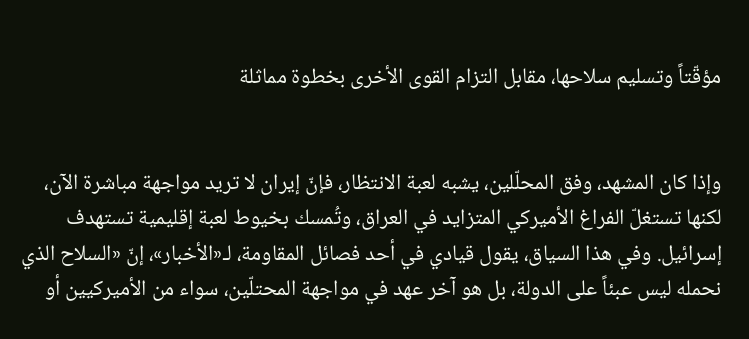مؤقّتاً وتسليم سلاحها، مقابل التزام القوى الأخرى بخطوة مماثلة


وإذا كان المشهد، وفق المحلّلين، يشبه لعبة الانتظار، فإنّ إيران لا تريد مواجهة مباشرة الآن، لكنها تستغلّ الفراغ الأميركي المتزايد في العراق، وتُمسك بخيوط لعبة إقليمية تستهدف إسرائيل. وفي هذا السياق، يقول قيادي في أحد فصائل المقاومة، لـ«الأخبار»، إنّ «السلاح الذي نحمله ليس عبئاً على الدولة، بل هو آخر عهد في مواجهة المحتلّين، سواء من الأميركيين أو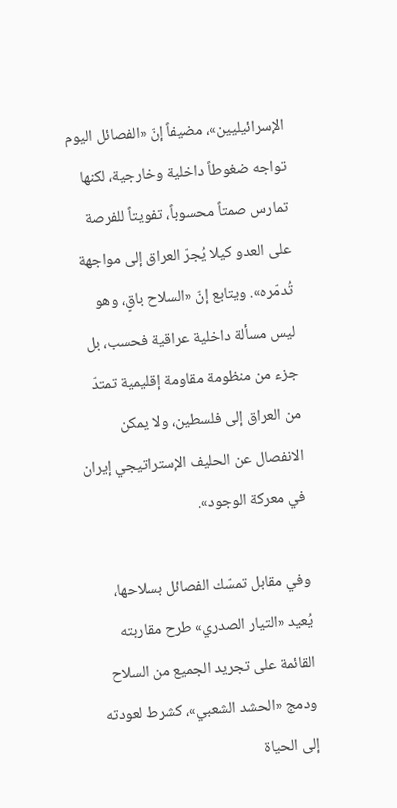الإسرائيليين»، مضيفاً إنّ «الفصائل اليوم تواجه ضغوطاً داخلية وخارجية، لكنها تمارس صمتاً محسوباً، تفويتاً للفرصة على العدو كيلا يُجرّ العراق إلى مواجهة تُدمّره». ويتابع إنّ «السلاح باقٍ، وهو ليس مسألة داخلية عراقية فحسب، بل جزء من منظومة مقاومة إقليمية تمتدّ من العراق إلى فلسطين، ولا يمكن الانفصال عن الحليف الإستراتيجي إيران في معركة الوجود».

وفي مقابل تمسّك الفصائل بسلاحها، يُعيد «التيار الصدري» طرح مقاربته القائمة على تجريد الجميع من السلاح ودمج «الحشد الشعبي»، كشرط لعودته إلى الحياة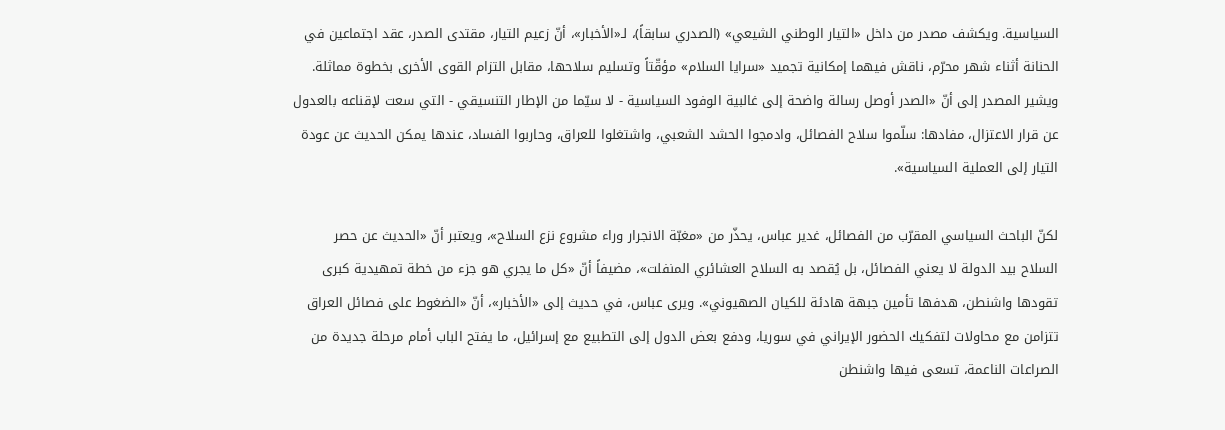السياسية. ويكشف مصدر من داخل «التيار الوطني الشيعي» (الصدري سابقاً)، لـ«الأخبار»، أنّ زعيم التيار، مقتدى الصدر، عقد اجتماعين في الحنانة أثناء شهر محرّم، ناقش فيهما إمكانية تجميد «سرايا السلام» مؤقّتاً وتسليم سلاحها، مقابل التزام القوى الأخرى بخطوة مماثلة. ويشير المصدر إلى أنّ «الصدر أوصل رسالة واضحة إلى غالبية الوفود السياسية - لا سيّما من الإطار التنسيقي - التي سعت لإقناعه بالعدول عن قرار الاعتزال، مفادها: سلّموا سلاح الفصائل، وادمجوا الحشد الشعبي، واشتغلوا للعراق، وحاربوا الفساد، عندها يمكن الحديث عن عودة التيار إلى العملية السياسية».

لكنّ الباحث السياسي المقرّب من الفصائل، غدير عباس، يحذّر من «مغبّة الانجرار وراء مشروع نزع السلاح»، ويعتبر أنّ «الحديث عن حصر السلاح بيد الدولة لا يعني الفصائل، بل يُقصد به السلاح العشائري المنفلت»، مضيفاً أنّ «كل ما يجري هو جزء من خطة تمهيدية كبرى تقودها واشنطن، هدفها تأمين جبهة هادئة للكيان الصهيوني». ويرى عباس، في حديث إلى «الأخبار»، أنّ «الضغوط على فصائل العراق تتزامن مع محاولات لتفكيك الحضور الإيراني في سوريا، ودفع بعض الدول إلى التطبيع مع إسرائيل، ما يفتح الباب أمام مرحلة جديدة من الصراعات الناعمة، تسعى فيها واشنطن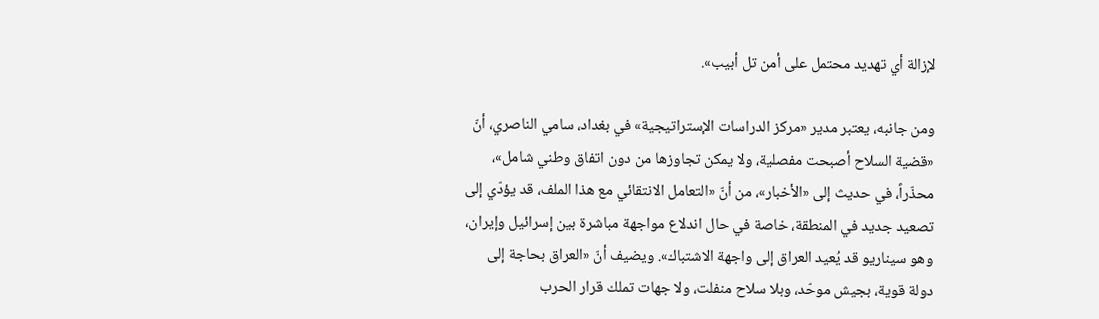لإزالة أي تهديد محتمل على أمن تل أبيب».

ومن جانبه، يعتبر مدير «مركز الدراسات الإستراتيجية» في بغداد، سامي الناصري، أنّ «قضية السلاح أصبحت مفصلية، ولا يمكن تجاوزها من دون اتفاق وطني شامل»، محذّراً، في حديث إلى «الأخبار»، من أنّ «التعامل الانتقائي مع هذا الملف، قد يؤدّي إلى تصعيد جديد في المنطقة، خاصة في حال اندلاع مواجهة مباشرة بين إسرائيل وإيران، وهو سيناريو قد يُعيد العراق إلى واجهة الاشتباك». ويضيف أنّ «العراق بحاجة إلى دولة قوية، بجيش موحّد، وبلا سلاح منفلت، ولا جهات تملك قرار الحرب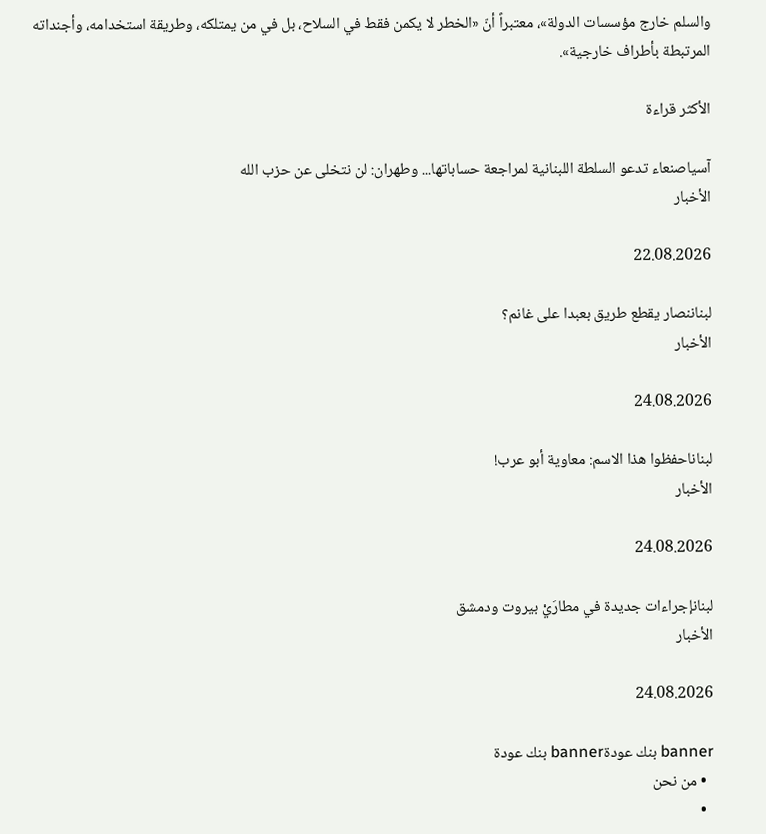والسلم خارج مؤسسات الدولة»، معتبراً أنّ «الخطر لا يكمن فقط في السلاح، بل في من يمتلكه، وطريقة استخدامه، وأجنداته المرتبطة بأطراف خارجية».

الأكثر قراءة

آسياصنعاء تدعو السلطة اللبنانية لمراجعة حساباتها... وطهران: لن نتخلى عن حزب الله
الأخبار

22.08.2026

لبناننصار يقطع طريق بعبدا على غانم؟
الأخبار

24.08.2026

لبناناحفظوا هذا الاسم: معاوية أبو عرب!
الأخبار

24.08.2026

لبنانإجراءات جديدة في مطارَيْ بيروت ودمشق
الأخبار

24.08.2026

banner بنك عودةbanner بنك عودة
  • من نحن
  •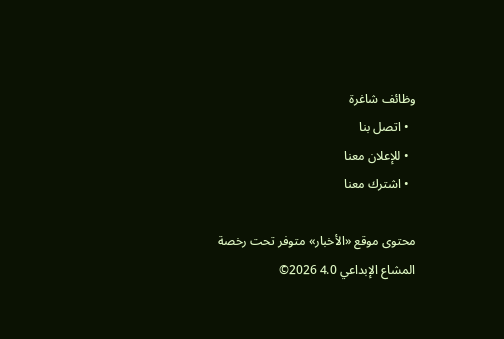وظائف شاغرة
  • اتصل بنا
  • للإعلان معنا
  • اشترك معنا

محتوى موقع «الأخبار» متوفر تحت رخصة المشاع الإبداعي 4.0 2026©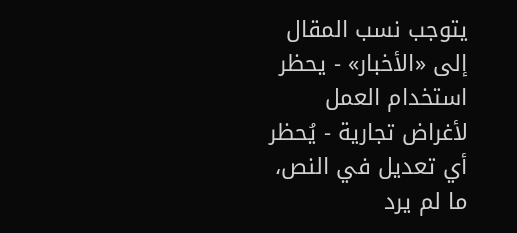يتوجب نسب المقال إلى «الأخبار» - يحظر استخدام العمل لأغراض تجارية - يُحظر أي تعديل في النص، ما لم يرد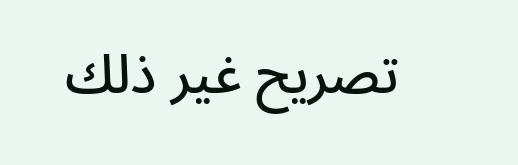تصريح غير ذلك